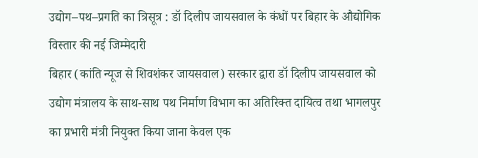उद्योग–पथ–प्रगति का त्रिसूत्र : डॉ दिलीप जायसवाल के कंधों पर बिहार के औद्योगिक विस्तार की नई जिम्मेदारी
बिहार (कांति न्यूज से शिवशंकर जायसवाल) सरकार द्वारा डॉ दिलीप जायसवाल को उद्योग मंत्रालय के साथ-साथ पथ निर्माण विभाग का अतिरिक्त दायित्व तथा भागलपुर का प्रभारी मंत्री नियुक्त किया जाना केवल एक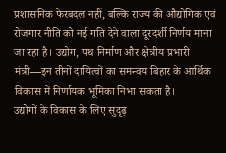प्रशासनिक फेरबदल नहीं, बल्कि राज्य की औद्योगिक एवं रोजगार नीति को नई गति देने वाला दूरदर्शी निर्णय माना जा रहा है। उद्योग, पथ निर्माण और क्षेत्रीय प्रभारी मंत्री—इन तीनों दायित्वों का समन्वय बिहार के आर्थिक विकास में निर्णायक भूमिका निभा सकता है।
उद्योगों के विकास के लिए सुदृढ़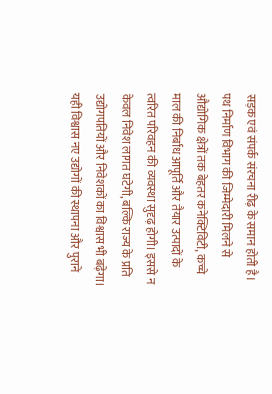सड़क एवं संपर्क संरचना रीढ़ के समान होती है। पथ निर्माण विभाग की जिम्मेदारी मिलने से औद्योगिक क्षेत्रों तक बेहतर कनेक्टिविटी, कच्चे माल की निर्बाध आपूर्ति और तैयार उत्पादों के त्वरित परिवहन की व्यवस्था सुदृढ़ होगी। इससे न केवल निवेश लागत घटेगी, बल्कि राज्य के प्रति उद्योगपतियों और निवेशकों का विश्वास भी बढ़ेगा। यही विश्वास नए उद्योगों की स्थापना और पुराने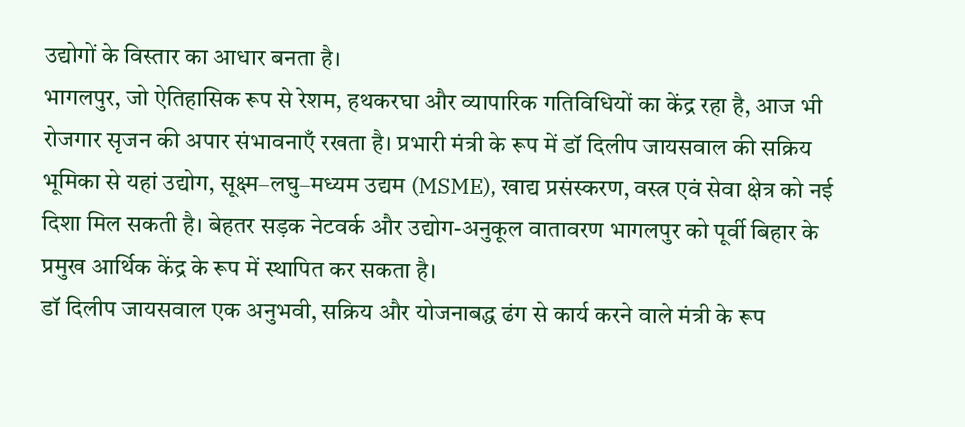उद्योगों के विस्तार का आधार बनता है।
भागलपुर, जो ऐतिहासिक रूप से रेशम, हथकरघा और व्यापारिक गतिविधियों का केंद्र रहा है, आज भी रोजगार सृजन की अपार संभावनाएँ रखता है। प्रभारी मंत्री के रूप में डॉ दिलीप जायसवाल की सक्रिय भूमिका से यहां उद्योग, सूक्ष्म–लघु–मध्यम उद्यम (MSME), खाद्य प्रसंस्करण, वस्त्र एवं सेवा क्षेत्र को नई दिशा मिल सकती है। बेहतर सड़क नेटवर्क और उद्योग-अनुकूल वातावरण भागलपुर को पूर्वी बिहार के प्रमुख आर्थिक केंद्र के रूप में स्थापित कर सकता है।
डॉ दिलीप जायसवाल एक अनुभवी, सक्रिय और योजनाबद्ध ढंग से कार्य करने वाले मंत्री के रूप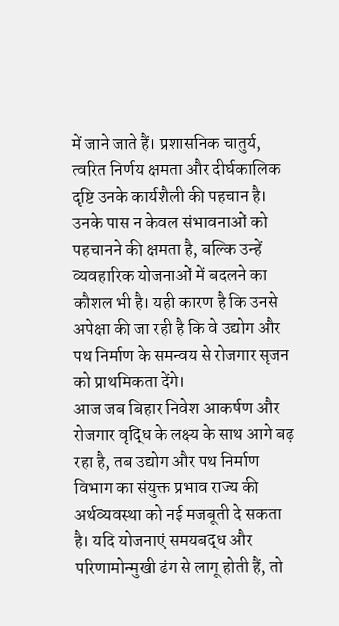में जाने जाते हैं। प्रशासनिक चातुर्य, त्वरित निर्णय क्षमता और दीर्घकालिक दृष्टि उनके कार्यशैली की पहचान है। उनके पास न केवल संभावनाओं को पहचानने की क्षमता है, बल्कि उन्हें व्यवहारिक योजनाओं में बदलने का कौशल भी है। यही कारण है कि उनसे अपेक्षा की जा रही है कि वे उद्योग और पथ निर्माण के समन्वय से रोजगार सृजन को प्राथमिकता देंगे।
आज जब बिहार निवेश आकर्षण और रोजगार वृद्धि के लक्ष्य के साथ आगे बढ़ रहा है, तब उद्योग और पथ निर्माण विभाग का संयुक्त प्रभाव राज्य की अर्थव्यवस्था को नई मजबूती दे सकता है। यदि योजनाएं समयबद्ध और परिणामोन्मुखी ढंग से लागू होती हैं, तो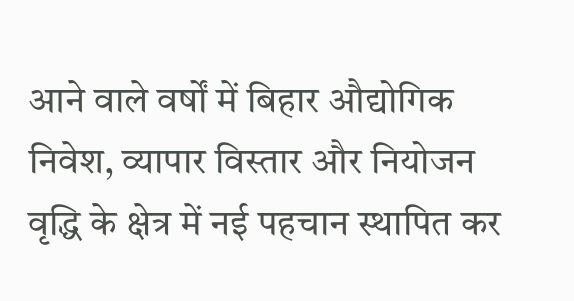आने वाले वर्षों में बिहार औद्योगिक निवेश, व्यापार विस्तार और नियोजन वृद्धि के क्षेत्र में नई पहचान स्थापित कर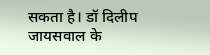सकता है। डॉ दिलीप जायसवाल के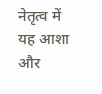नेतृत्व में यह आशा और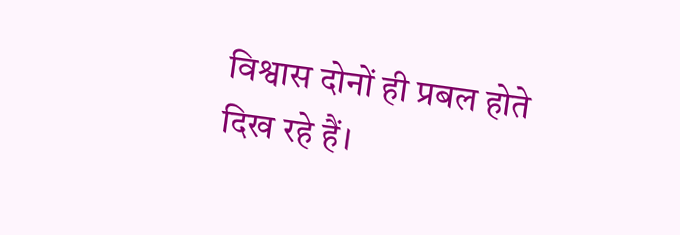विश्वास दोनों ही प्रबल होते दिख रहे हैं।